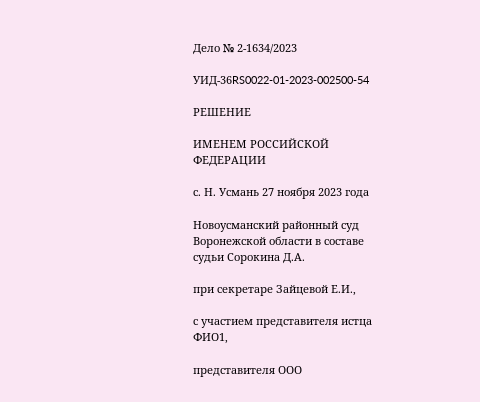Дело № 2-1634/2023

УИД-36RS0022-01-2023-002500-54

РЕШЕНИЕ

ИМЕНЕМ РОССИЙСКОЙ ФЕДЕРАЦИИ

с. Н. Усмань 27 ноября 2023 года

Новоусманский районный суд Воронежской области в составе судьи Сорокина Д.А.

при секретаре Зайцевой Е.И.,

с участием представителя истца ФИО1,

представителя ООО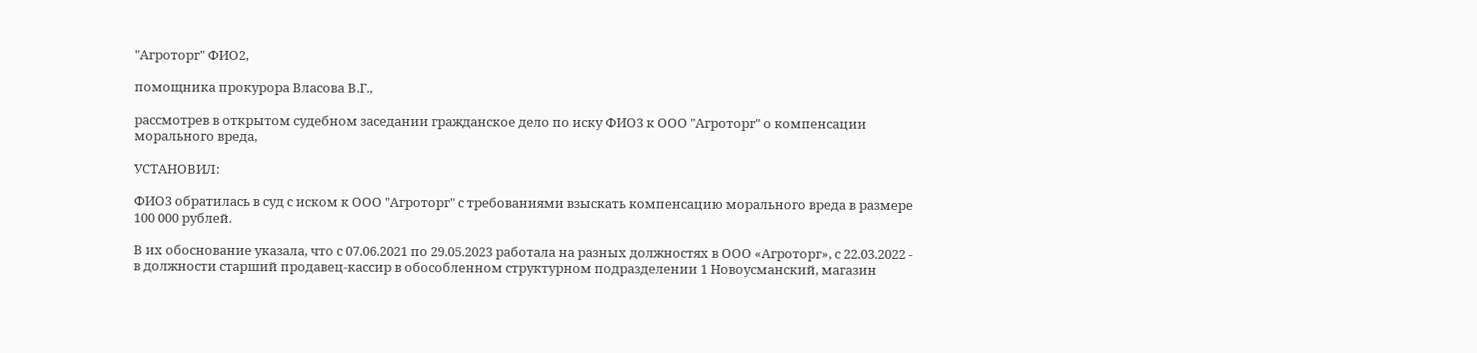"Агроторг" ФИО2,

помощника прокурора Власова В.Г.,

рассмотрев в открытом судебном заседании гражданское дело по иску ФИО3 к ООО "Агроторг" о компенсации морального вреда,

УСТАНОВИЛ:

ФИО3 обратилась в суд с иском к ООО "Агроторг" с требованиями взыскать компенсацию морального вреда в размере 100 000 рублей.

В их обоснование указала, что с 07.06.2021 по 29.05.2023 работала на разных должностях в ООО «Агроторг», с 22.03.2022 - в должности старший продавец-кассир в обособленном структурном подразделении 1 Новоусманский, магазин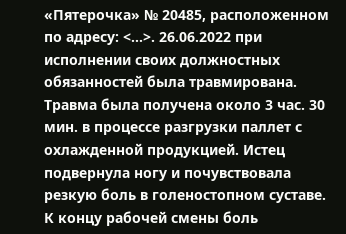«Пятерочка» № 20485, расположенном по адресу: <...>. 26.06.2022 при исполнении своих должностных обязанностей была травмирована. Травма была получена около 3 час. 30 мин. в процессе разгрузки паллет с охлажденной продукцией. Истец подвернула ногу и почувствовала резкую боль в голеностопном суставе. К концу рабочей смены боль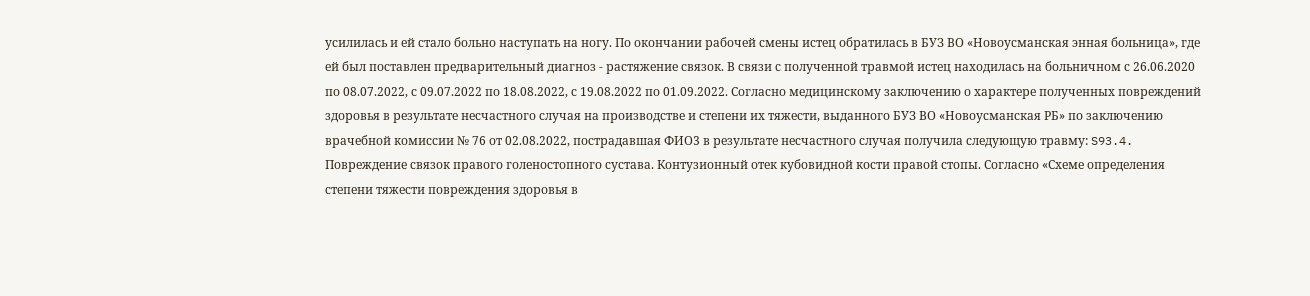усилилась и ей стало больно наступать на ногу. По окончании рабочей смены истец обратилась в БУЗ ВО «Новоусманская энная больница», где ей был поставлен предварительный диагноз - растяжение связок. В связи с полученной травмой истец находилась на больничном с 26.06.2020 по 08.07.2022, с 09.07.2022 по 18.08.2022, с 19.08.2022 по 01.09.2022. Согласно медицинскому заключению о характере полученных повреждений здоровья в результате несчастного случая на производстве и степени их тяжести, выданного БУЗ ВО «Новоусманская РБ» по заключению врачебной комиссии № 76 от 02.08.2022, пострадавшая ФИО3 в результате несчастного случая получила следующую травму: S93.4. Повреждение связок правого голеностопного сустава. Контузионный отек кубовидной кости правой стопы. Согласно «Схеме определения степени тяжести повреждения здоровья в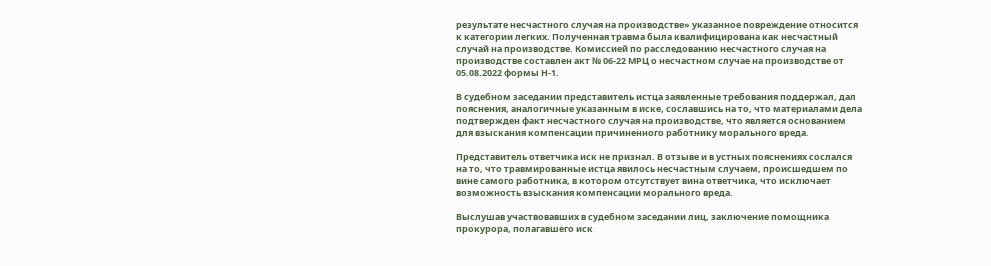результате несчастного случая на производстве» указанное повреждение относится к категории легких. Полученная травма была квалифицирована как несчастный случай на производстве. Комиссией по расследованию несчастного случая на производстве составлен акт № 06-22 МРЦ о несчастном случае на производстве от 05.08.2022 формы Н-1.

В судебном заседании представитель истца заявленные требования поддержал, дал пояснения, аналогичные указанным в иске, сославшись на то, что материалами дела подтвержден факт несчастного случая на производстве, что является основанием для взыскания компенсации причиненного работнику морального вреда.

Представитель ответчика иск не признал. В отзыве и в устных пояснениях сослался на то, что травмированные истца явилось несчастным случаем, происшедшем по вине самого работника, в котором отсутствует вина ответчика, что исключает возможность взыскания компенсации морального вреда.

Выслушав участвовавших в судебном заседании лиц, заключение помощника прокурора, полагавшего иск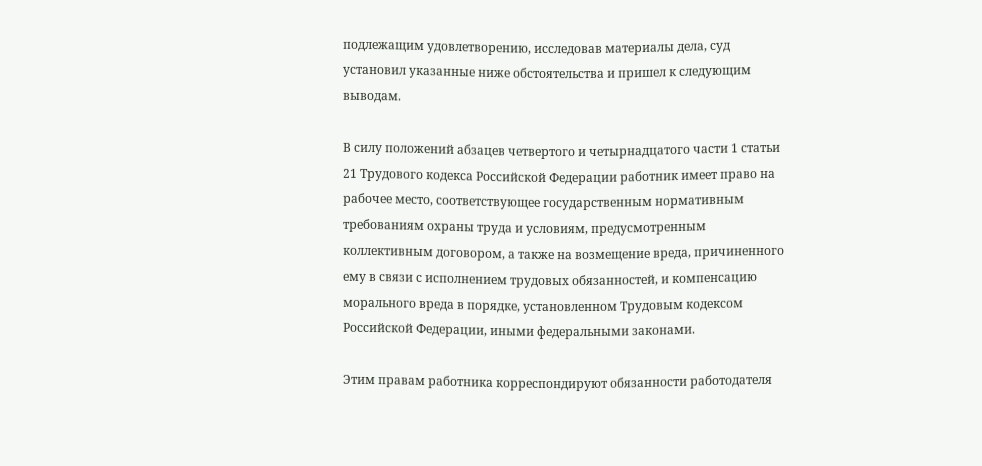подлежащим удовлетворению, исследовав материалы дела, суд установил указанные ниже обстоятельства и пришел к следующим выводам.

В силу положений абзацев четвертого и четырнадцатого части 1 статьи 21 Трудового кодекса Российской Федерации работник имеет право на рабочее место, соответствующее государственным нормативным требованиям охраны труда и условиям, предусмотренным коллективным договором, а также на возмещение вреда, причиненного ему в связи с исполнением трудовых обязанностей, и компенсацию морального вреда в порядке, установленном Трудовым кодексом Российской Федерации, иными федеральными законами.

Этим правам работника корреспондируют обязанности работодателя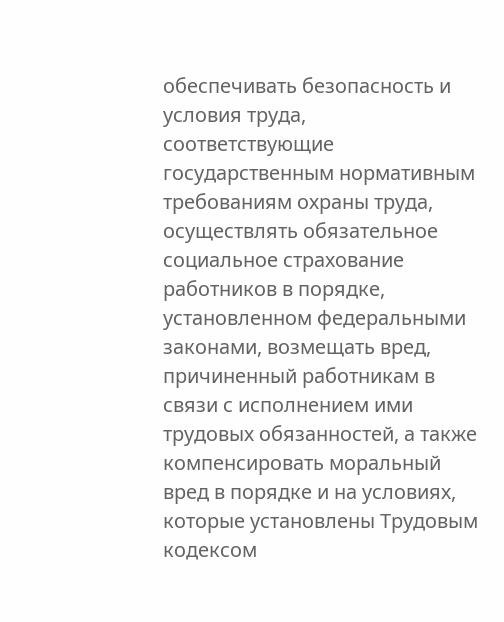обеспечивать безопасность и условия труда, соответствующие государственным нормативным требованиям охраны труда, осуществлять обязательное социальное страхование работников в порядке, установленном федеральными законами, возмещать вред, причиненный работникам в связи с исполнением ими трудовых обязанностей, а также компенсировать моральный вред в порядке и на условиях, которые установлены Трудовым кодексом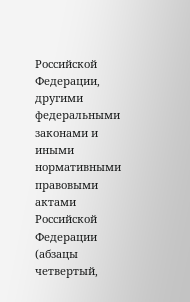Российской Федерации, другими федеральными законами и иными нормативными правовыми актами Российской Федерации (абзацы четвертый,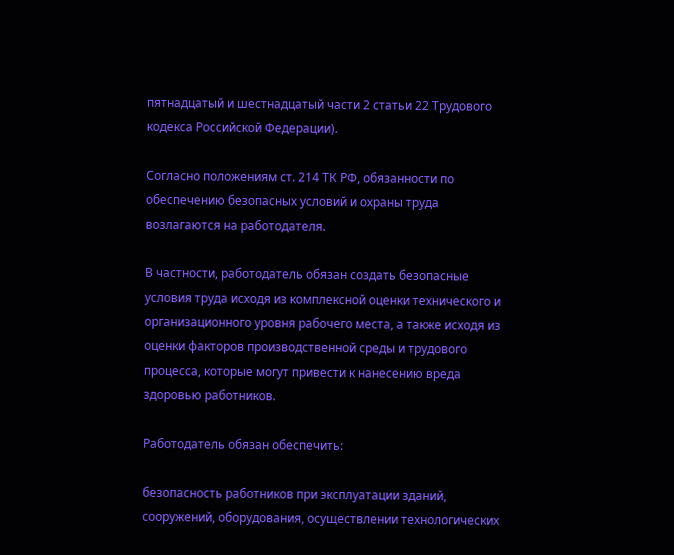пятнадцатый и шестнадцатый части 2 статьи 22 Трудового кодекса Российской Федерации).

Согласно положениям ст. 214 ТК РФ, обязанности по обеспечению безопасных условий и охраны труда возлагаются на работодателя.

В частности, работодатель обязан создать безопасные условия труда исходя из комплексной оценки технического и организационного уровня рабочего места, а также исходя из оценки факторов производственной среды и трудового процесса, которые могут привести к нанесению вреда здоровью работников.

Работодатель обязан обеспечить:

безопасность работников при эксплуатации зданий, сооружений, оборудования, осуществлении технологических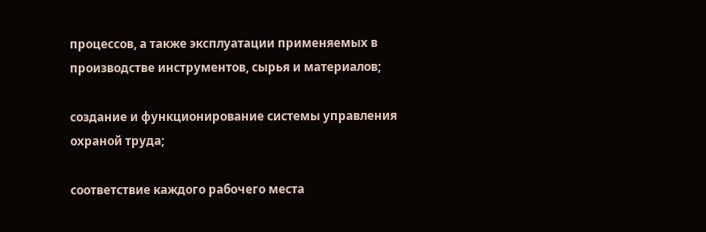процессов, а также эксплуатации применяемых в производстве инструментов, сырья и материалов;

создание и функционирование системы управления охраной труда;

соответствие каждого рабочего места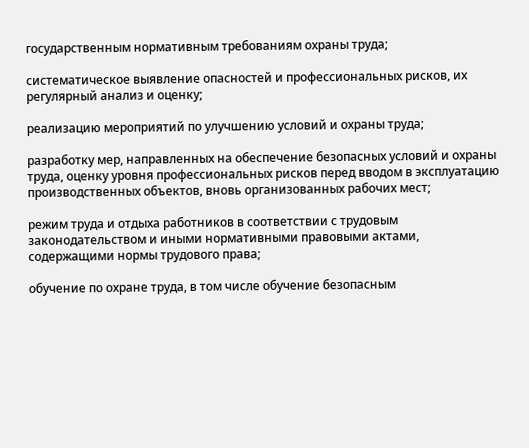государственным нормативным требованиям охраны труда;

систематическое выявление опасностей и профессиональных рисков, их регулярный анализ и оценку;

реализацию мероприятий по улучшению условий и охраны труда;

разработку мер, направленных на обеспечение безопасных условий и охраны труда, оценку уровня профессиональных рисков перед вводом в эксплуатацию производственных объектов, вновь организованных рабочих мест;

режим труда и отдыха работников в соответствии с трудовым законодательством и иными нормативными правовыми актами, содержащими нормы трудового права;

обучение по охране труда, в том числе обучение безопасным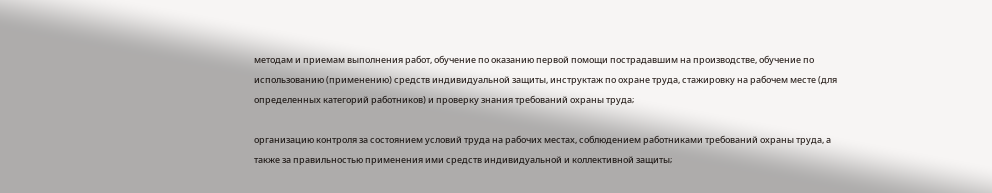методам и приемам выполнения работ, обучение по оказанию первой помощи пострадавшим на производстве, обучение по использованию (применению) средств индивидуальной защиты, инструктаж по охране труда, стажировку на рабочем месте (для определенных категорий работников) и проверку знания требований охраны труда;

организацию контроля за состоянием условий труда на рабочих местах, соблюдением работниками требований охраны труда, а также за правильностью применения ими средств индивидуальной и коллективной защиты;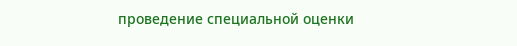проведение специальной оценки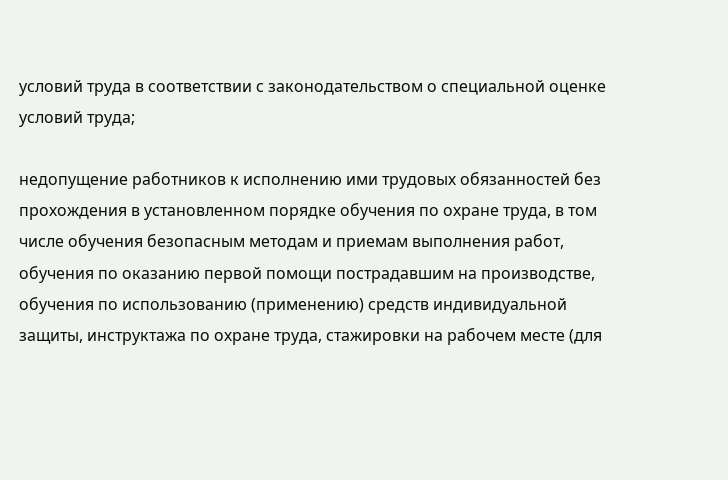условий труда в соответствии с законодательством о специальной оценке условий труда;

недопущение работников к исполнению ими трудовых обязанностей без прохождения в установленном порядке обучения по охране труда, в том числе обучения безопасным методам и приемам выполнения работ, обучения по оказанию первой помощи пострадавшим на производстве, обучения по использованию (применению) средств индивидуальной защиты, инструктажа по охране труда, стажировки на рабочем месте (для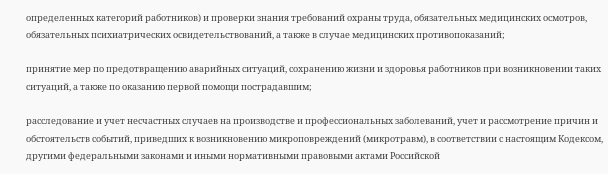определенных категорий работников) и проверки знания требований охраны труда, обязательных медицинских осмотров, обязательных психиатрических освидетельствований, а также в случае медицинских противопоказаний;

принятие мер по предотвращению аварийных ситуаций, сохранению жизни и здоровья работников при возникновении таких ситуаций, а также по оказанию первой помощи пострадавшим;

расследование и учет несчастных случаев на производстве и профессиональных заболеваний, учет и рассмотрение причин и обстоятельств событий, приведших к возникновению микроповреждений (микротравм), в соответствии с настоящим Кодексом, другими федеральными законами и иными нормативными правовыми актами Российской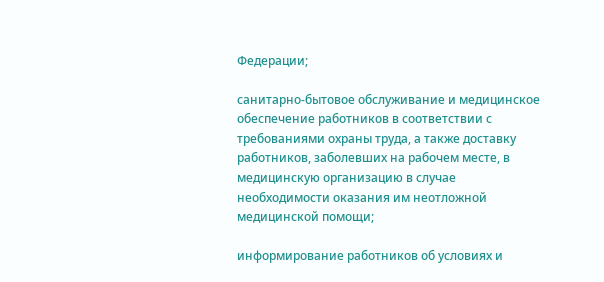Федерации;

санитарно-бытовое обслуживание и медицинское обеспечение работников в соответствии с требованиями охраны труда, а также доставку работников, заболевших на рабочем месте, в медицинскую организацию в случае необходимости оказания им неотложной медицинской помощи;

информирование работников об условиях и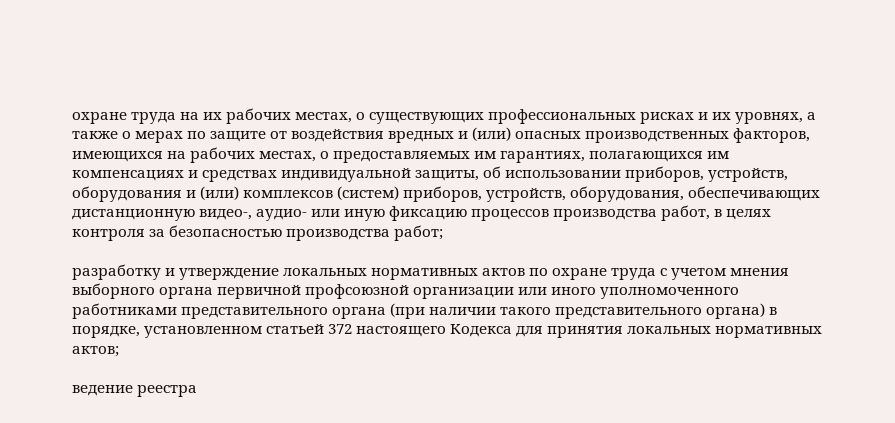охране труда на их рабочих местах, о существующих профессиональных рисках и их уровнях, а также о мерах по защите от воздействия вредных и (или) опасных производственных факторов, имеющихся на рабочих местах, о предоставляемых им гарантиях, полагающихся им компенсациях и средствах индивидуальной защиты, об использовании приборов, устройств, оборудования и (или) комплексов (систем) приборов, устройств, оборудования, обеспечивающих дистанционную видео-, аудио- или иную фиксацию процессов производства работ, в целях контроля за безопасностью производства работ;

разработку и утверждение локальных нормативных актов по охране труда с учетом мнения выборного органа первичной профсоюзной организации или иного уполномоченного работниками представительного органа (при наличии такого представительного органа) в порядке, установленном статьей 372 настоящего Кодекса для принятия локальных нормативных актов;

ведение реестра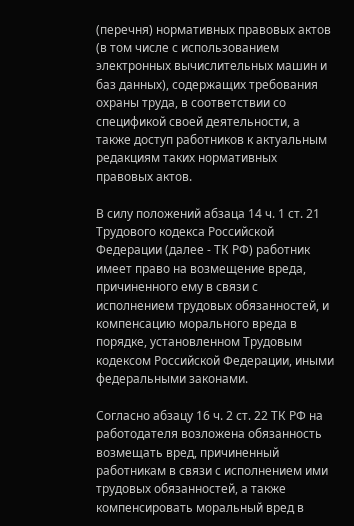(перечня) нормативных правовых актов (в том числе с использованием электронных вычислительных машин и баз данных), содержащих требования охраны труда, в соответствии со спецификой своей деятельности, а также доступ работников к актуальным редакциям таких нормативных правовых актов.

В силу положений абзаца 14 ч. 1 ст. 21 Трудового кодекса Российской Федерации (далее - ТК РФ) работник имеет право на возмещение вреда, причиненного ему в связи с исполнением трудовых обязанностей, и компенсацию морального вреда в порядке, установленном Трудовым кодексом Российской Федерации, иными федеральными законами.

Согласно абзацу 16 ч. 2 ст. 22 ТК РФ на работодателя возложена обязанность возмещать вред, причиненный работникам в связи с исполнением ими трудовых обязанностей, а также компенсировать моральный вред в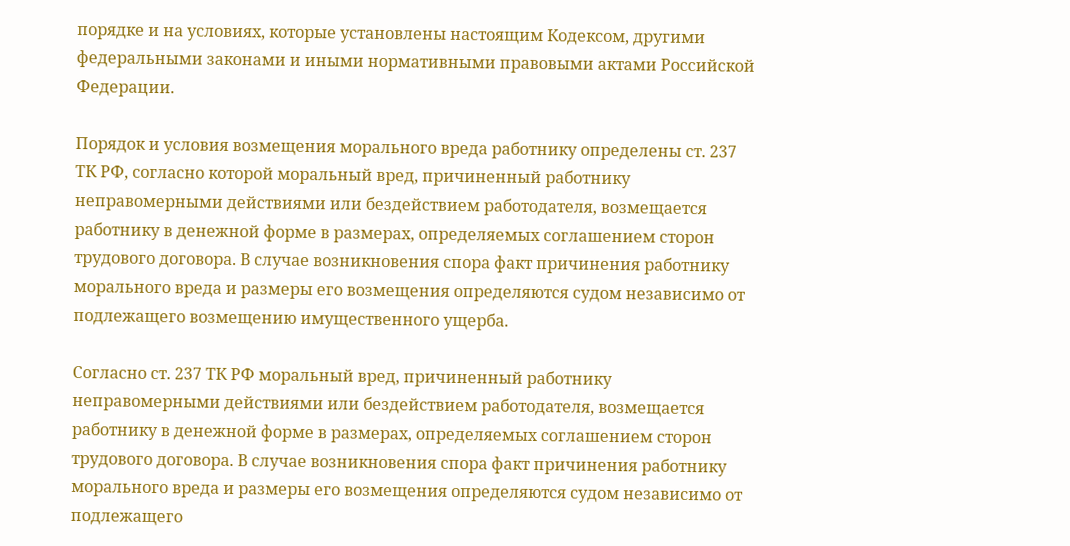порядке и на условиях, которые установлены настоящим Кодексом, другими федеральными законами и иными нормативными правовыми актами Российской Федерации.

Порядок и условия возмещения морального вреда работнику определены ст. 237 ТК РФ, согласно которой моральный вред, причиненный работнику неправомерными действиями или бездействием работодателя, возмещается работнику в денежной форме в размерах, определяемых соглашением сторон трудового договора. В случае возникновения спора факт причинения работнику морального вреда и размеры его возмещения определяются судом независимо от подлежащего возмещению имущественного ущерба.

Согласно ст. 237 ТК РФ моральный вред, причиненный работнику неправомерными действиями или бездействием работодателя, возмещается работнику в денежной форме в размерах, определяемых соглашением сторон трудового договора. В случае возникновения спора факт причинения работнику морального вреда и размеры его возмещения определяются судом независимо от подлежащего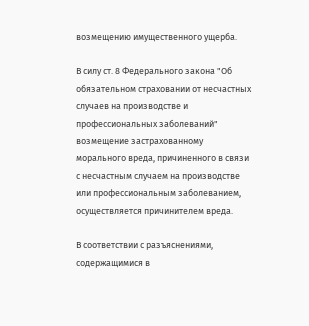возмещению имущественного ущерба.

В силу ст. 8 Федерального закона "Об обязательном страховании от несчастных случаев на производстве и профессиональных заболеваний" возмещение застрахованному морального вреда, причиненного в связи с несчастным случаем на производстве или профессиональным заболеванием, осуществляется причинителем вреда.

В соответствии с разъяснениями, содержащимися в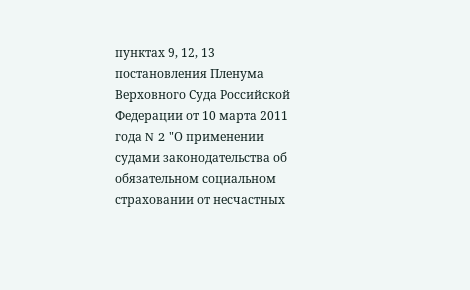пунктах 9, 12, 13 постановления Пленума Верховного Суда Российской Федерации от 10 марта 2011 года N 2 "О применении судами законодательства об обязательном социальном страховании от несчастных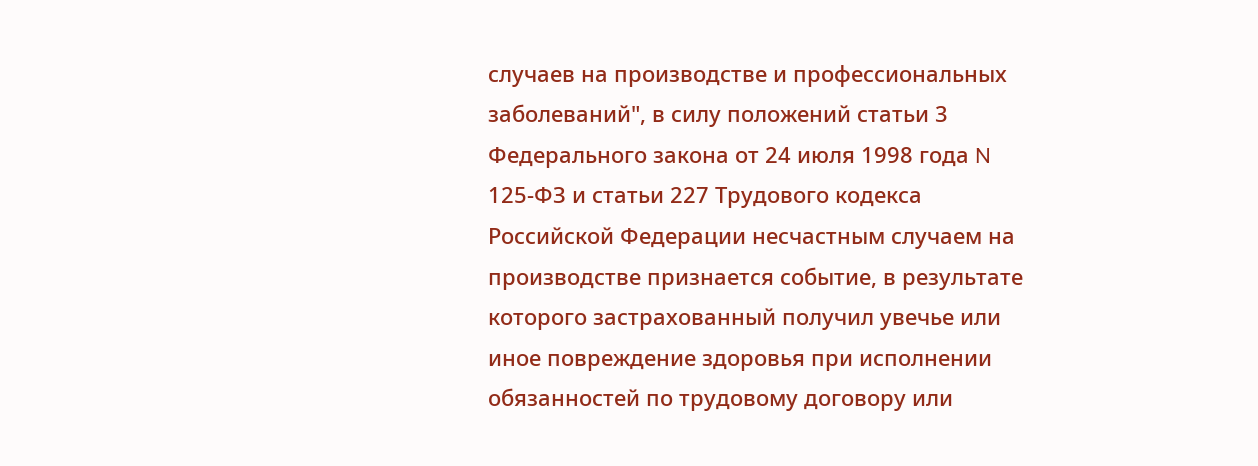случаев на производстве и профессиональных заболеваний", в силу положений статьи 3 Федерального закона от 24 июля 1998 года N 125-ФЗ и статьи 227 Трудового кодекса Российской Федерации несчастным случаем на производстве признается событие, в результате которого застрахованный получил увечье или иное повреждение здоровья при исполнении обязанностей по трудовому договору или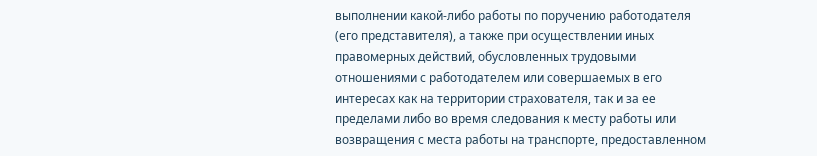выполнении какой-либо работы по поручению работодателя (его представителя), а также при осуществлении иных правомерных действий, обусловленных трудовыми отношениями с работодателем или совершаемых в его интересах как на территории страхователя, так и за ее пределами либо во время следования к месту работы или возвращения с места работы на транспорте, предоставленном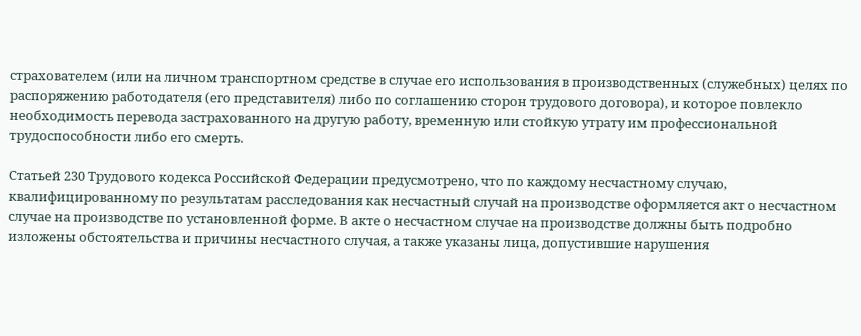страхователем (или на личном транспортном средстве в случае его использования в производственных (служебных) целях по распоряжению работодателя (его представителя) либо по соглашению сторон трудового договора), и которое повлекло необходимость перевода застрахованного на другую работу, временную или стойкую утрату им профессиональной трудоспособности либо его смерть.

Статьей 230 Трудового кодекса Российской Федерации предусмотрено, что по каждому несчастному случаю, квалифицированному по результатам расследования как несчастный случай на производстве оформляется акт о несчастном случае на производстве по установленной форме. В акте о несчастном случае на производстве должны быть подробно изложены обстоятельства и причины несчастного случая, а также указаны лица, допустившие нарушения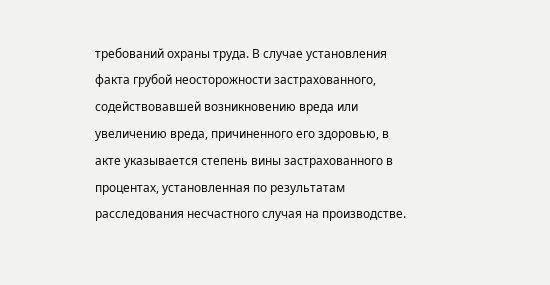требований охраны труда. В случае установления факта грубой неосторожности застрахованного, содействовавшей возникновению вреда или увеличению вреда, причиненного его здоровью, в акте указывается степень вины застрахованного в процентах, установленная по результатам расследования несчастного случая на производстве.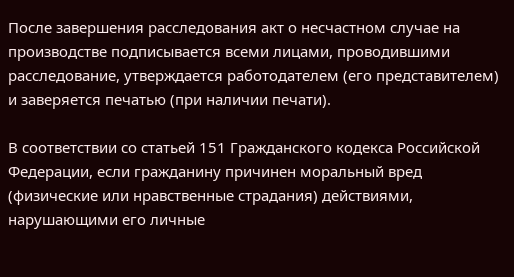После завершения расследования акт о несчастном случае на производстве подписывается всеми лицами, проводившими расследование, утверждается работодателем (его представителем) и заверяется печатью (при наличии печати).

В соответствии со статьей 151 Гражданского кодекса Российской Федерации, если гражданину причинен моральный вред (физические или нравственные страдания) действиями, нарушающими его личные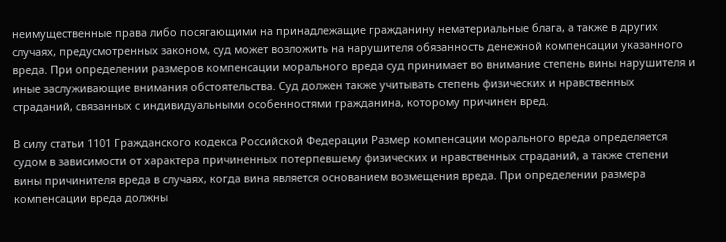неимущественные права либо посягающими на принадлежащие гражданину нематериальные блага, а также в других случаях, предусмотренных законом, суд может возложить на нарушителя обязанность денежной компенсации указанного вреда. При определении размеров компенсации морального вреда суд принимает во внимание степень вины нарушителя и иные заслуживающие внимания обстоятельства. Суд должен также учитывать степень физических и нравственных страданий, связанных с индивидуальными особенностями гражданина, которому причинен вред.

В силу статьи 1101 Гражданского кодекса Российской Федерации Размер компенсации морального вреда определяется судом в зависимости от характера причиненных потерпевшему физических и нравственных страданий, а также степени вины причинителя вреда в случаях, когда вина является основанием возмещения вреда. При определении размера компенсации вреда должны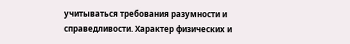учитываться требования разумности и справедливости. Характер физических и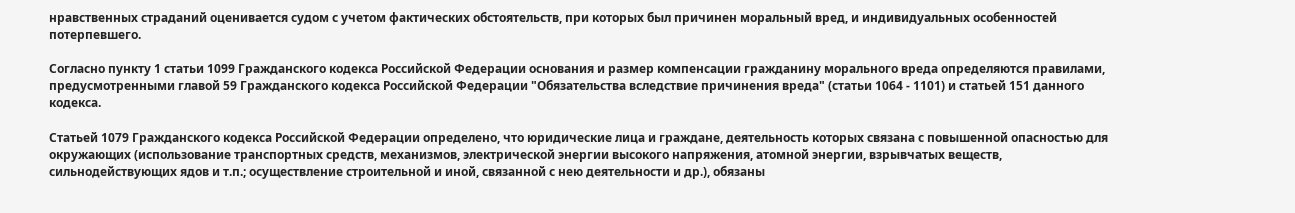нравственных страданий оценивается судом с учетом фактических обстоятельств, при которых был причинен моральный вред, и индивидуальных особенностей потерпевшего.

Согласно пункту 1 статьи 1099 Гражданского кодекса Российской Федерации основания и размер компенсации гражданину морального вреда определяются правилами, предусмотренными главой 59 Гражданского кодекса Российской Федерации "Обязательства вследствие причинения вреда" (статьи 1064 - 1101) и статьей 151 данного кодекса.

Статьей 1079 Гражданского кодекса Российской Федерации определено, что юридические лица и граждане, деятельность которых связана с повышенной опасностью для окружающих (использование транспортных средств, механизмов, электрической энергии высокого напряжения, атомной энергии, взрывчатых веществ, сильнодействующих ядов и т.п.; осуществление строительной и иной, связанной с нею деятельности и др.), обязаны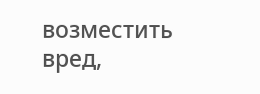возместить вред,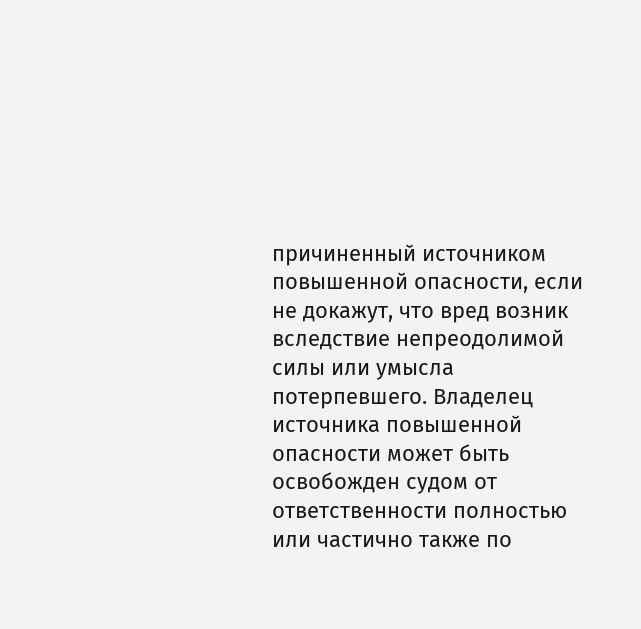причиненный источником повышенной опасности, если не докажут, что вред возник вследствие непреодолимой силы или умысла потерпевшего. Владелец источника повышенной опасности может быть освобожден судом от ответственности полностью или частично также по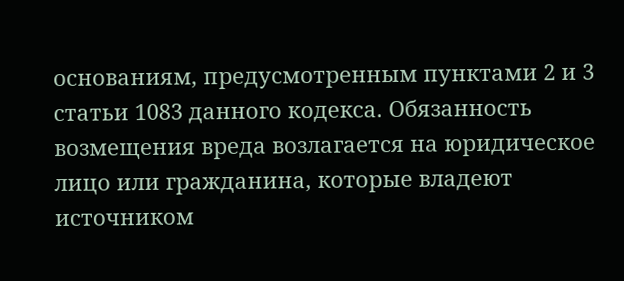основаниям, предусмотренным пунктами 2 и 3 статьи 1083 данного кодекса. Обязанность возмещения вреда возлагается на юридическое лицо или гражданина, которые владеют источником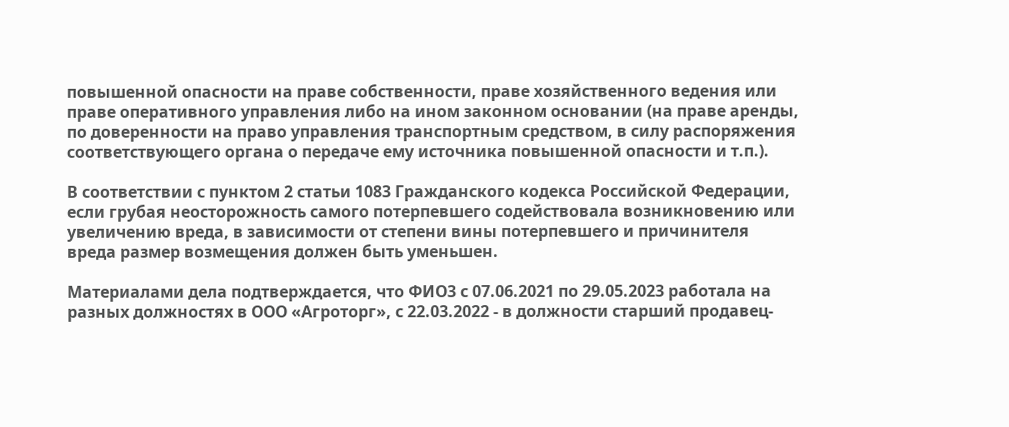повышенной опасности на праве собственности, праве хозяйственного ведения или праве оперативного управления либо на ином законном основании (на праве аренды, по доверенности на право управления транспортным средством, в силу распоряжения соответствующего органа о передаче ему источника повышенной опасности и т.п.).

В соответствии с пунктом 2 статьи 1083 Гражданского кодекса Российской Федерации, если грубая неосторожность самого потерпевшего содействовала возникновению или увеличению вреда, в зависимости от степени вины потерпевшего и причинителя вреда размер возмещения должен быть уменьшен.

Материалами дела подтверждается, что ФИО3 с 07.06.2021 по 29.05.2023 работала на разных должностях в ООО «Агроторг», с 22.03.2022 - в должности старший продавец-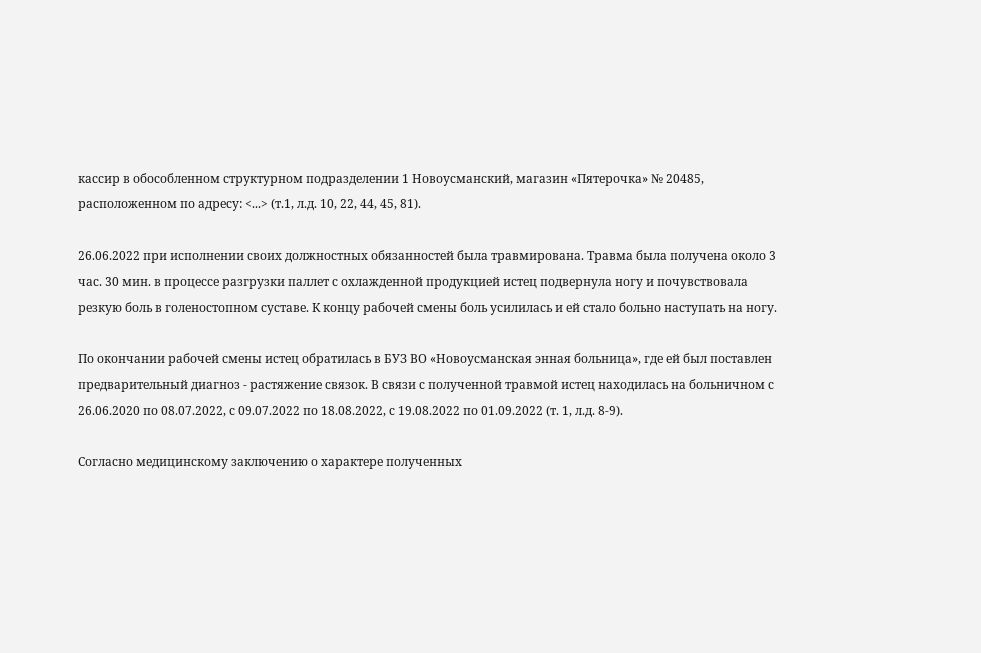кассир в обособленном структурном подразделении 1 Новоусманский, магазин «Пятерочка» № 20485, расположенном по адресу: <...> (т.1, л.д. 10, 22, 44, 45, 81).

26.06.2022 при исполнении своих должностных обязанностей была травмирована. Травма была получена около 3 час. 30 мин. в процессе разгрузки паллет с охлажденной продукцией истец подвернула ногу и почувствовала резкую боль в голеностопном суставе. К концу рабочей смены боль усилилась и ей стало больно наступать на ногу.

По окончании рабочей смены истец обратилась в БУЗ ВО «Новоусманская энная больница», где ей был поставлен предварительный диагноз - растяжение связок. В связи с полученной травмой истец находилась на больничном с 26.06.2020 по 08.07.2022, с 09.07.2022 по 18.08.2022, с 19.08.2022 по 01.09.2022 (т. 1, л.д. 8-9).

Согласно медицинскому заключению о характере полученных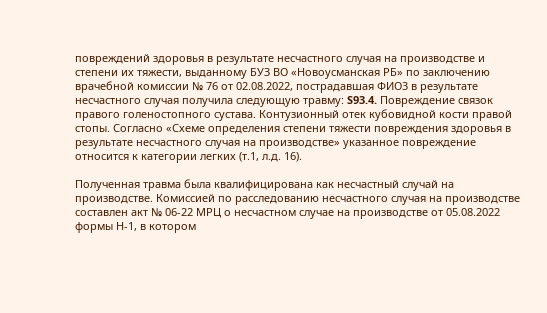повреждений здоровья в результате несчастного случая на производстве и степени их тяжести, выданному БУЗ ВО «Новоусманская РБ» по заключению врачебной комиссии № 76 от 02.08.2022, пострадавшая ФИО3 в результате несчастного случая получила следующую травму: S93.4. Повреждение связок правого голеностопного сустава. Контузионный отек кубовидной кости правой стопы. Согласно «Схеме определения степени тяжести повреждения здоровья в результате несчастного случая на производстве» указанное повреждение относится к категории легких (т.1, л.д. 16).

Полученная травма была квалифицирована как несчастный случай на производстве. Комиссией по расследованию несчастного случая на производстве составлен акт № 06-22 МРЦ о несчастном случае на производстве от 05.08.2022 формы Н-1, в котором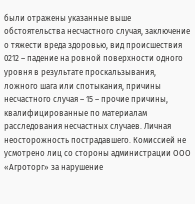были отражены указанные выше обстоятельства несчастного случая, заключение о тяжести вреда здоровью, вид происшествия 0212 – падение на ровной поверхности одного уровня в результате проскальзывания, ложного шага или спотыкания, причины несчастного случая – 15 – прочие причины, квалифицированные по материалам расследования несчастных случаев. Личная неосторожность пострадавшего. Комиссией не усмотрено лиц со стороны администрации ООО «Агроторг» за нарушение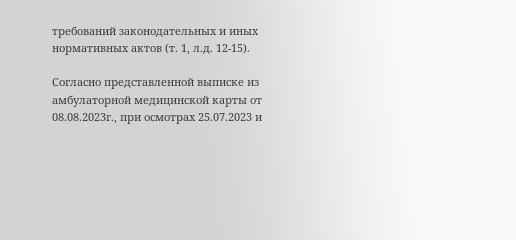требований законодательных и иных нормативных актов (т. 1, л.д. 12-15).

Согласно представленной выписке из амбулаторной медицинской карты от 08.08.2023г., при осмотрах 25.07.2023 и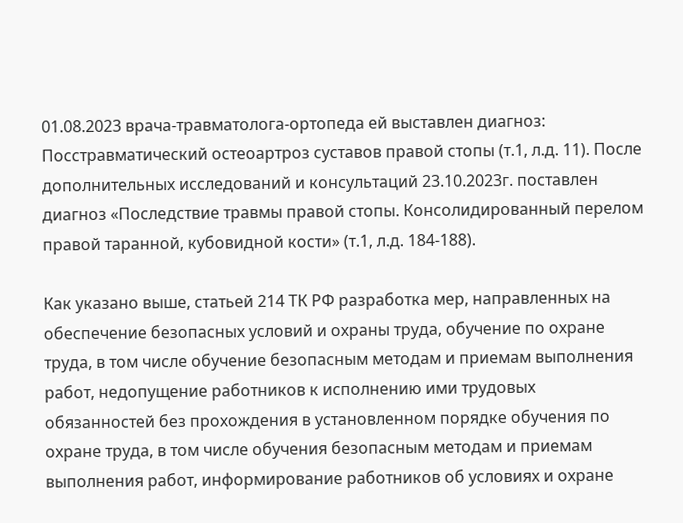01.08.2023 врача-травматолога-ортопеда ей выставлен диагноз: Посстравматический остеоартроз суставов правой стопы (т.1, л.д. 11). После дополнительных исследований и консультаций 23.10.2023г. поставлен диагноз «Последствие травмы правой стопы. Консолидированный перелом правой таранной, кубовидной кости» (т.1, л.д. 184-188).

Как указано выше, статьей 214 ТК РФ разработка мер, направленных на обеспечение безопасных условий и охраны труда, обучение по охране труда, в том числе обучение безопасным методам и приемам выполнения работ, недопущение работников к исполнению ими трудовых обязанностей без прохождения в установленном порядке обучения по охране труда, в том числе обучения безопасным методам и приемам выполнения работ, информирование работников об условиях и охране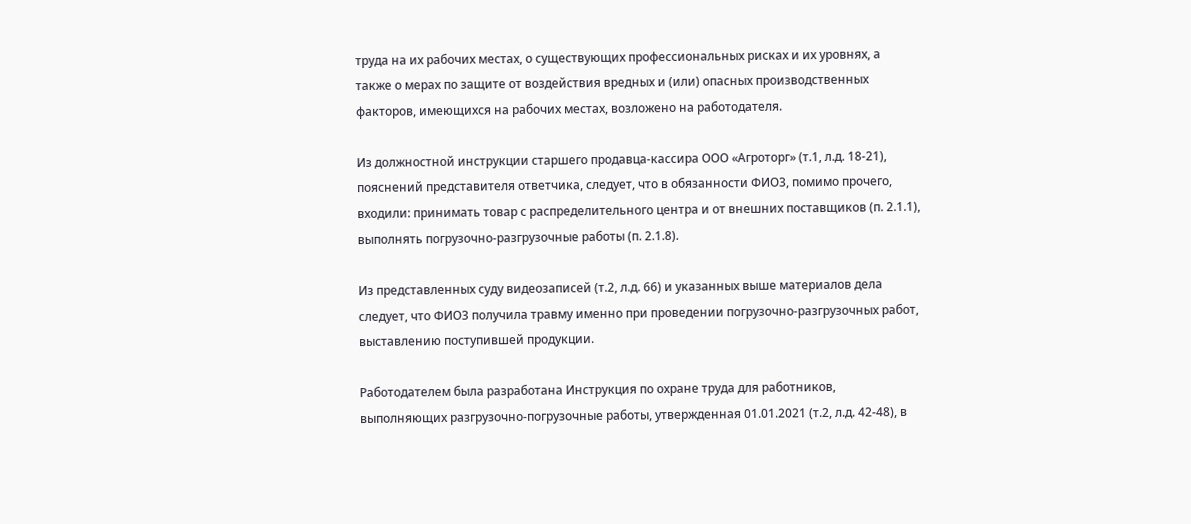труда на их рабочих местах, о существующих профессиональных рисках и их уровнях, а также о мерах по защите от воздействия вредных и (или) опасных производственных факторов, имеющихся на рабочих местах, возложено на работодателя.

Из должностной инструкции старшего продавца-кассира ООО «Агроторг» (т.1, л.д. 18-21), пояснений представителя ответчика, следует, что в обязанности ФИО3, помимо прочего, входили: принимать товар с распределительного центра и от внешних поставщиков (п. 2.1.1), выполнять погрузочно-разгрузочные работы (п. 2.1.8).

Из представленных суду видеозаписей (т.2, л.д. 66) и указанных выше материалов дела следует, что ФИО3 получила травму именно при проведении погрузочно-разгрузочных работ, выставлению поступившей продукции.

Работодателем была разработана Инструкция по охране труда для работников, выполняющих разгрузочно-погрузочные работы, утвержденная 01.01.2021 (т.2, л.д. 42-48), в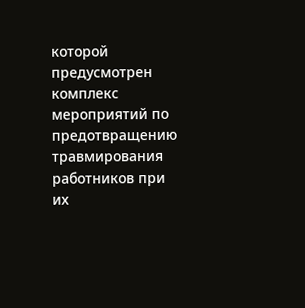которой предусмотрен комплекс мероприятий по предотвращению травмирования работников при их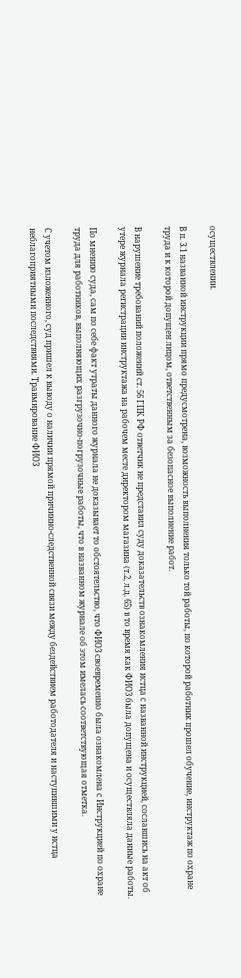осуществлении.

В п. 3.1 названной инструкции прямо предусмотрена, возможность выполнения только той работы, по которой работник прошел обучение, инструктаж по охране труда и к которой допущен лицом, ответственным за безопасное выполнение работ.

В нарушение требований положений ст. 56 ГПК РФ ответчик не представил суду доказательств ознакомления истца с названной инструкцией, сославшись на акт об утере журнала регистрации инструктажа на рабочем месте директором магазина (т.2, л.д. 65) в то время как ФИО3 была допущена и осуществляла данные работы.

По мнению суда, сам по себе факт утраты данного журнала не доказывает то обстоятельство, что ФИО3 своевременно была ознакомлена с Инструкцией по охране труда для работников, выполняющих разгрузочно-погрузочные работы, что в названном журнале об этом имелась соответствующая отметка.

С учетом изложенного, суд пришел к выводу о наличии прямой причинно-следственной связи между бездействием работодателя и наступившими у истца неблагоприятными последствиями. Травмирование ФИО3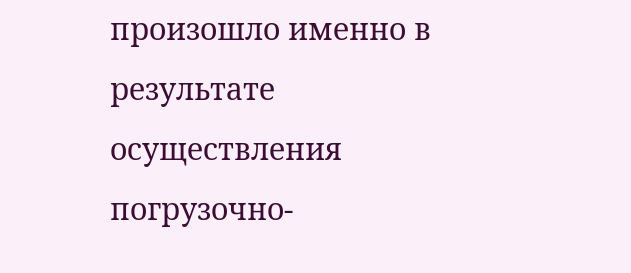произошло именно в результате осуществления погрузочно-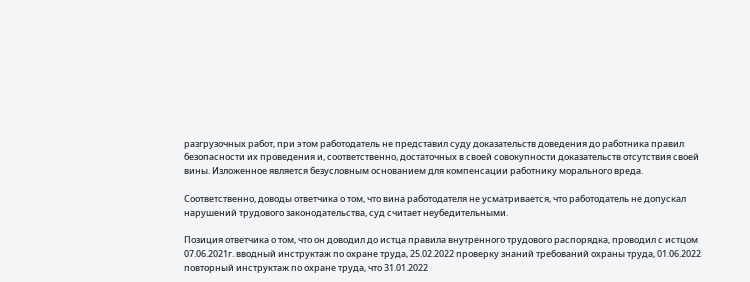разгрузочных работ, при этом работодатель не представил суду доказательств доведения до работника правил безопасности их проведения и, соответственно, достаточных в своей совокупности доказательств отсутствия своей вины. Изложенное является безусловным основанием для компенсации работнику морального вреда.

Соответственно, доводы ответчика о том, что вина работодателя не усматривается, что работодатель не допускал нарушений трудового законодательства, суд считает неубедительными.

Позиция ответчика о том, что он доводил до истца правила внутренного трудового распорядка, проводил с истцом 07.06.2021г. вводный инструктаж по охране труда, 25.02.2022 проверку знаний требований охраны труда, 01.06.2022 повторный инструктаж по охране труда, что 31.01.2022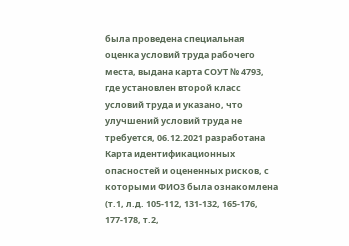была проведена специальная оценка условий труда рабочего места, выдана карта СОУТ № 4793, где установлен второй класс условий труда и указано, что улучшений условий труда не требуется, 06.12.2021 разработана Карта идентификационных опасностей и оцененных рисков, с которыми ФИО3 была ознакомлена (т.1, л.д. 105-112, 131-132, 165-176, 177-178, т.2,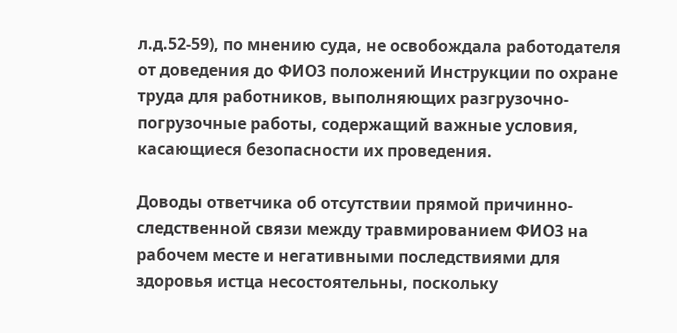л.д.52-59), по мнению суда, не освобождала работодателя от доведения до ФИО3 положений Инструкции по охране труда для работников, выполняющих разгрузочно-погрузочные работы, содержащий важные условия, касающиеся безопасности их проведения.

Доводы ответчика об отсутствии прямой причинно-следственной связи между травмированием ФИО3 на рабочем месте и негативными последствиями для здоровья истца несостоятельны, поскольку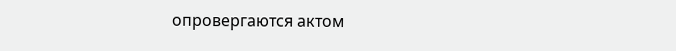опровергаются актом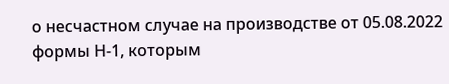о несчастном случае на производстве от 05.08.2022 формы Н-1, которым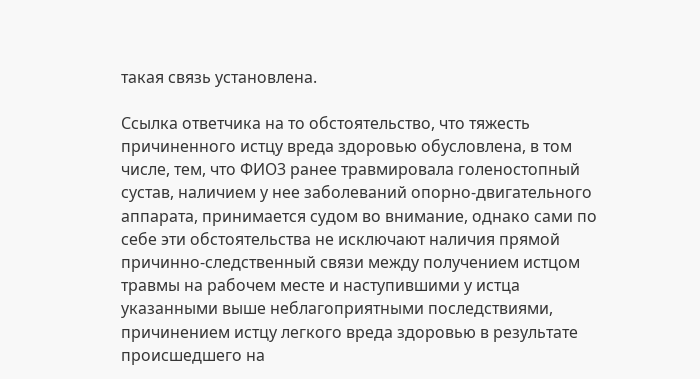такая связь установлена.

Ссылка ответчика на то обстоятельство, что тяжесть причиненного истцу вреда здоровью обусловлена, в том числе, тем, что ФИО3 ранее травмировала голеностопный сустав, наличием у нее заболеваний опорно-двигательного аппарата, принимается судом во внимание, однако сами по себе эти обстоятельства не исключают наличия прямой причинно-следственный связи между получением истцом травмы на рабочем месте и наступившими у истца указанными выше неблагоприятными последствиями, причинением истцу легкого вреда здоровью в результате происшедшего на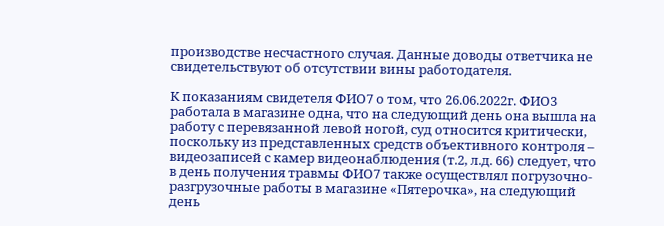производстве несчастного случая. Данные доводы ответчика не свидетельствуют об отсутствии вины работодателя.

К показаниям свидетеля ФИО7 о том, что 26.06.2022г. ФИО3 работала в магазине одна, что на следующий день она вышла на работу с перевязанной левой ногой, суд относится критически, поскольку из представленных средств объективного контроля – видеозаписей с камер видеонаблюдения (т.2, л.д. 66) следует, что в день получения травмы ФИО7 также осуществлял погрузочно-разгрузочные работы в магазине «Пятерочка», на следующий день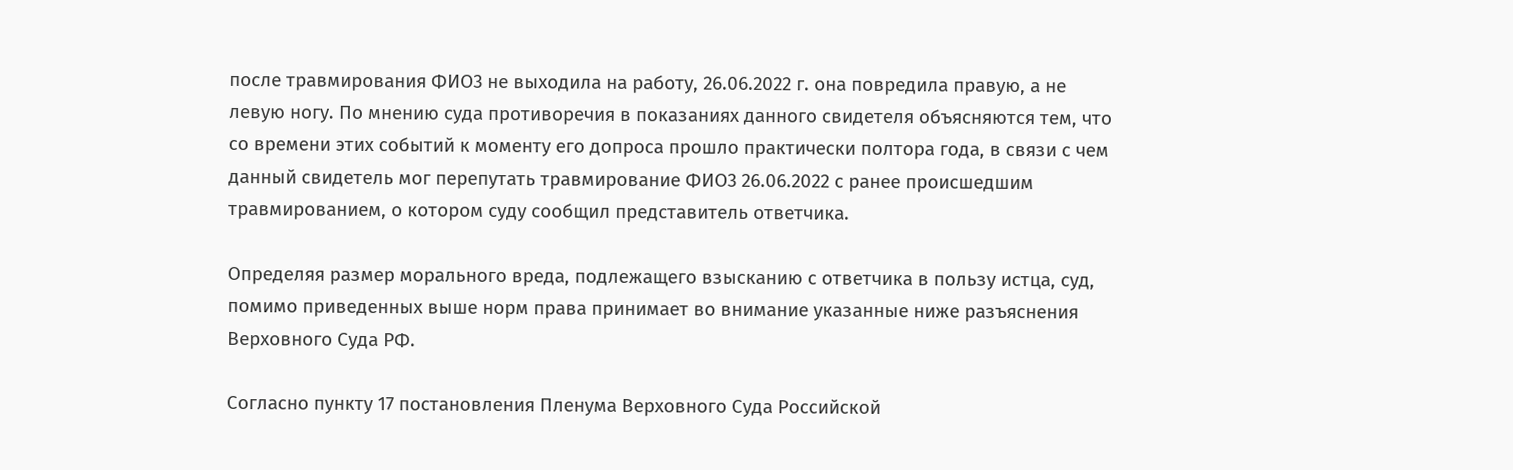после травмирования ФИО3 не выходила на работу, 26.06.2022 г. она повредила правую, а не левую ногу. По мнению суда противоречия в показаниях данного свидетеля объясняются тем, что со времени этих событий к моменту его допроса прошло практически полтора года, в связи с чем данный свидетель мог перепутать травмирование ФИО3 26.06.2022 с ранее происшедшим травмированием, о котором суду сообщил представитель ответчика.

Определяя размер морального вреда, подлежащего взысканию с ответчика в пользу истца, суд, помимо приведенных выше норм права принимает во внимание указанные ниже разъяснения Верховного Суда РФ.

Согласно пункту 17 постановления Пленума Верховного Суда Российской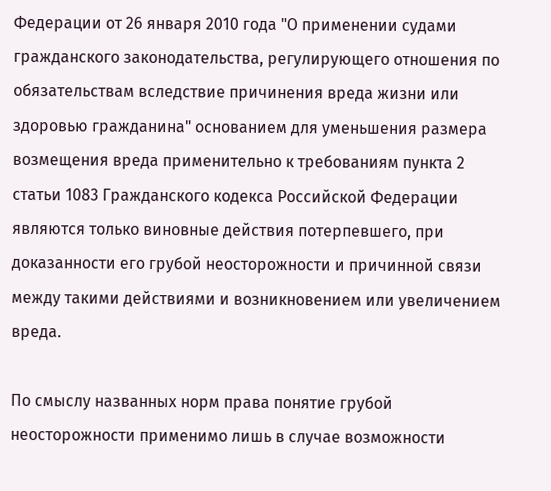Федерации от 26 января 2010 года "О применении судами гражданского законодательства, регулирующего отношения по обязательствам вследствие причинения вреда жизни или здоровью гражданина" основанием для уменьшения размера возмещения вреда применительно к требованиям пункта 2 статьи 1083 Гражданского кодекса Российской Федерации являются только виновные действия потерпевшего, при доказанности его грубой неосторожности и причинной связи между такими действиями и возникновением или увеличением вреда.

По смыслу названных норм права понятие грубой неосторожности применимо лишь в случае возможности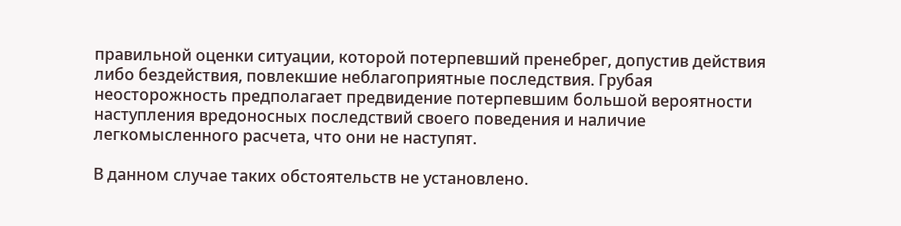правильной оценки ситуации, которой потерпевший пренебрег, допустив действия либо бездействия, повлекшие неблагоприятные последствия. Грубая неосторожность предполагает предвидение потерпевшим большой вероятности наступления вредоносных последствий своего поведения и наличие легкомысленного расчета, что они не наступят.

В данном случае таких обстоятельств не установлено.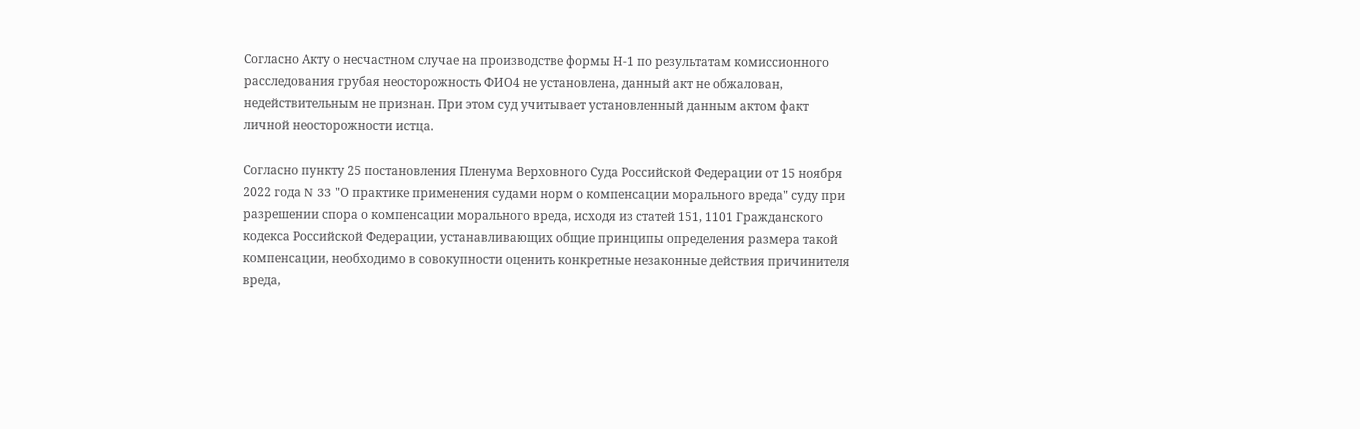Согласно Акту о несчастном случае на производстве формы Н-1 по результатам комиссионного расследования грубая неосторожность ФИО4 не установлена, данный акт не обжалован, недействительным не признан. При этом суд учитывает установленный данным актом факт личной неосторожности истца.

Согласно пункту 25 постановления Пленума Верховного Суда Российской Федерации от 15 ноября 2022 года N 33 "О практике применения судами норм о компенсации морального вреда" суду при разрешении спора о компенсации морального вреда, исходя из статей 151, 1101 Гражданского кодекса Российской Федерации, устанавливающих общие принципы определения размера такой компенсации, необходимо в совокупности оценить конкретные незаконные действия причинителя вреда,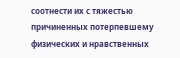соотнести их с тяжестью причиненных потерпевшему физических и нравственных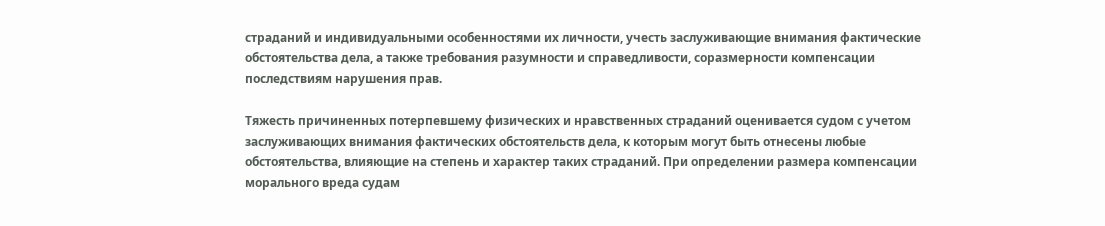страданий и индивидуальными особенностями их личности, учесть заслуживающие внимания фактические обстоятельства дела, а также требования разумности и справедливости, соразмерности компенсации последствиям нарушения прав.

Тяжесть причиненных потерпевшему физических и нравственных страданий оценивается судом с учетом заслуживающих внимания фактических обстоятельств дела, к которым могут быть отнесены любые обстоятельства, влияющие на степень и характер таких страданий. При определении размера компенсации морального вреда судам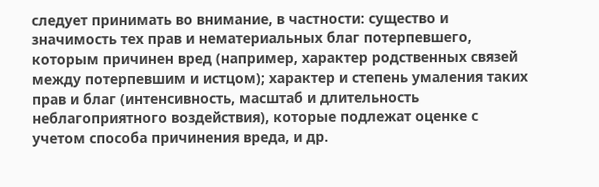следует принимать во внимание, в частности: существо и значимость тех прав и нематериальных благ потерпевшего, которым причинен вред (например, характер родственных связей между потерпевшим и истцом); характер и степень умаления таких прав и благ (интенсивность, масштаб и длительность неблагоприятного воздействия), которые подлежат оценке с учетом способа причинения вреда, и др.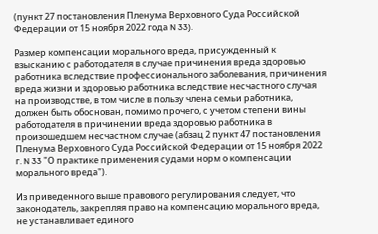(пункт 27 постановления Пленума Верховного Суда Российской Федерации от 15 ноября 2022 года N 33).

Размер компенсации морального вреда, присужденный к взысканию с работодателя в случае причинения вреда здоровью работника вследствие профессионального заболевания, причинения вреда жизни и здоровью работника вследствие несчастного случая на производстве, в том числе в пользу члена семьи работника, должен быть обоснован, помимо прочего, с учетом степени вины работодателя в причинении вреда здоровью работника в произошедшем несчастном случае (абзац 2 пункт 47 постановления Пленума Верховного Суда Российской Федерации от 15 ноября 2022 г. N 33 "О практике применения судами норм о компенсации морального вреда").

Из приведенного выше правового регулирования следует, что законодатель, закрепляя право на компенсацию морального вреда, не устанавливает единого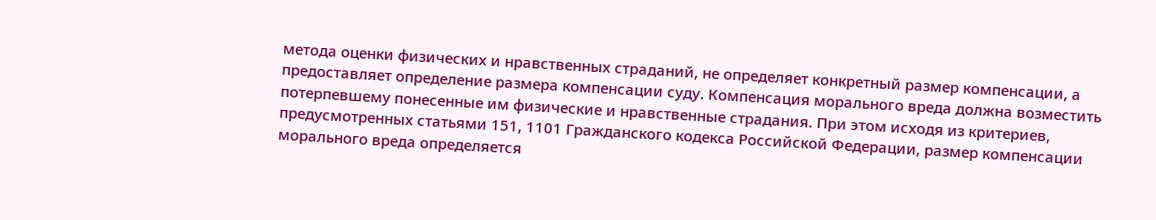метода оценки физических и нравственных страданий, не определяет конкретный размер компенсации, а предоставляет определение размера компенсации суду. Компенсация морального вреда должна возместить потерпевшему понесенные им физические и нравственные страдания. При этом исходя из критериев, предусмотренных статьями 151, 1101 Гражданского кодекса Российской Федерации, размер компенсации морального вреда определяется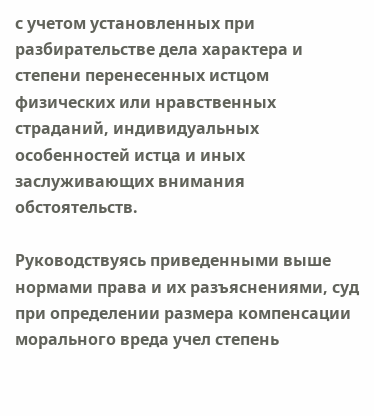с учетом установленных при разбирательстве дела характера и степени перенесенных истцом физических или нравственных страданий, индивидуальных особенностей истца и иных заслуживающих внимания обстоятельств.

Руководствуясь приведенными выше нормами права и их разъяснениями, суд при определении размера компенсации морального вреда учел степень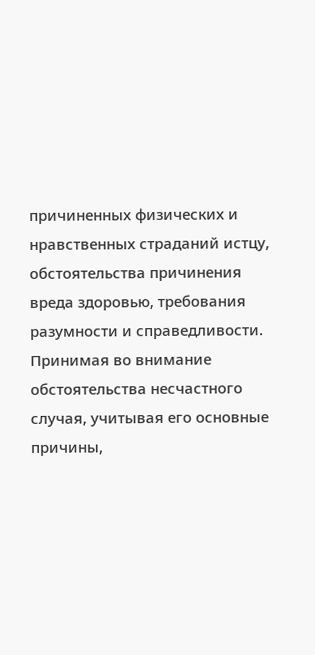причиненных физических и нравственных страданий истцу, обстоятельства причинения вреда здоровью, требования разумности и справедливости. Принимая во внимание обстоятельства несчастного случая, учитывая его основные причины,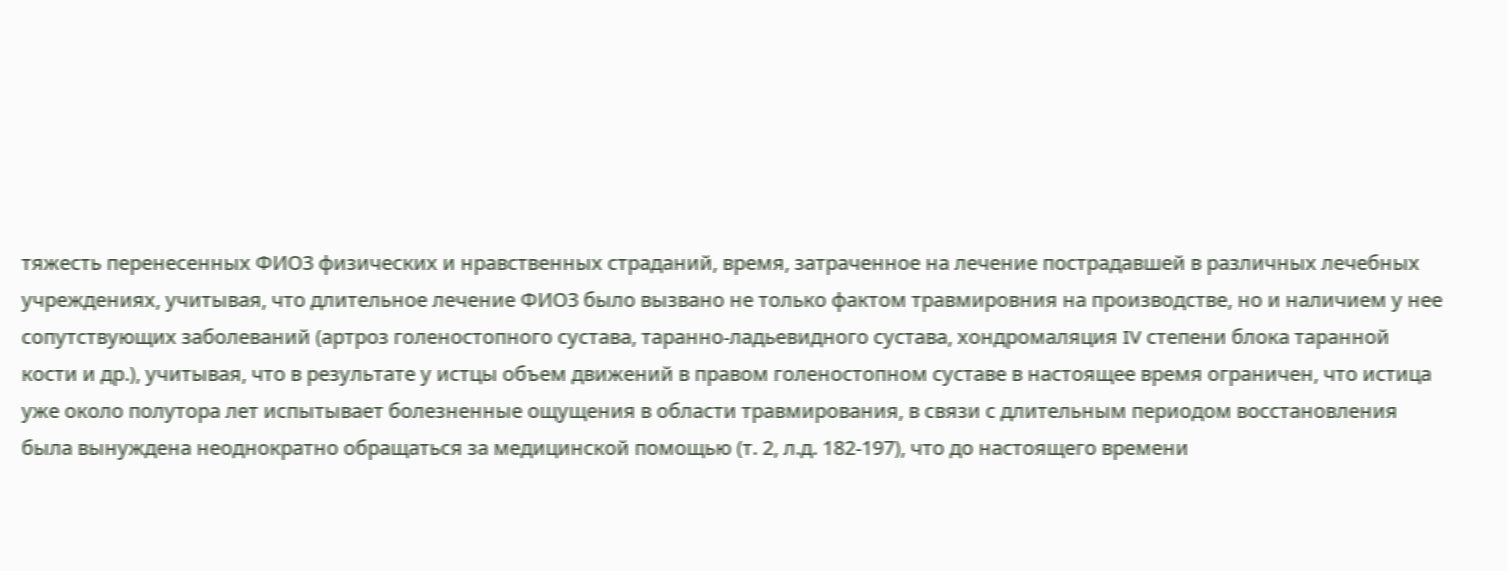тяжесть перенесенных ФИО3 физических и нравственных страданий, время, затраченное на лечение пострадавшей в различных лечебных учреждениях, учитывая, что длительное лечение ФИО3 было вызвано не только фактом травмировния на производстве, но и наличием у нее сопутствующих заболеваний (артроз голеностопного сустава, таранно-ладьевидного сустава, хондромаляция IV степени блока таранной кости и др.), учитывая, что в результате у истцы объем движений в правом голеностопном суставе в настоящее время ограничен, что истица уже около полутора лет испытывает болезненные ощущения в области травмирования, в связи с длительным периодом восстановления была вынуждена неоднократно обращаться за медицинской помощью (т. 2, л.д. 182-197), что до настоящего времени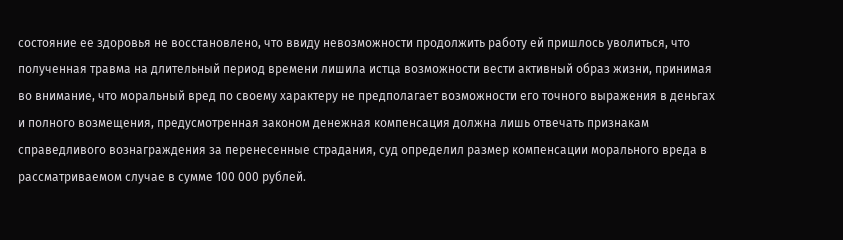состояние ее здоровья не восстановлено, что ввиду невозможности продолжить работу ей пришлось уволиться, что полученная травма на длительный период времени лишила истца возможности вести активный образ жизни, принимая во внимание, что моральный вред по своему характеру не предполагает возможности его точного выражения в деньгах и полного возмещения, предусмотренная законом денежная компенсация должна лишь отвечать признакам справедливого вознаграждения за перенесенные страдания, суд определил размер компенсации морального вреда в рассматриваемом случае в сумме 100 000 рублей.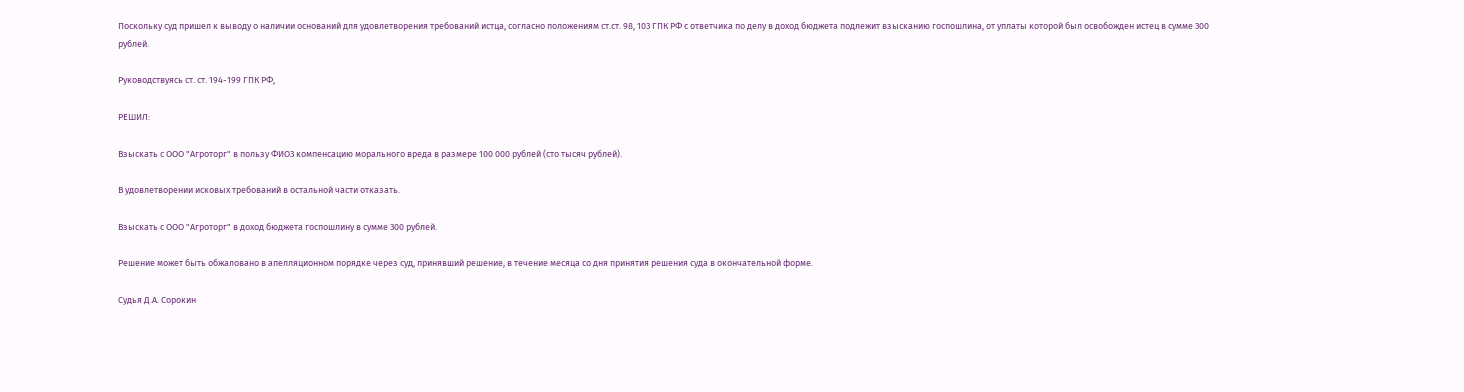Поскольку суд пришел к выводу о наличии оснований для удовлетворения требований истца, согласно положениям ст.ст. 98, 103 ГПК РФ с ответчика по делу в доход бюджета подлежит взысканию госпошлина, от уплаты которой был освобожден истец в сумме 300 рублей.

Руководствуясь ст. ст. 194-199 ГПК РФ,

РЕШИЛ:

Взыскать с ООО "Агроторг" в пользу ФИО3 компенсацию морального вреда в размере 100 000 рублей (сто тысяч рублей).

В удовлетворении исковых требований в остальной части отказать.

Взыскать с ООО "Агроторг" в доход бюджета госпошлину в сумме 300 рублей.

Решение может быть обжаловано в апелляционном порядке через суд, принявший решение, в течение месяца со дня принятия решения суда в окончательной форме.

Судья Д.А. Сорокин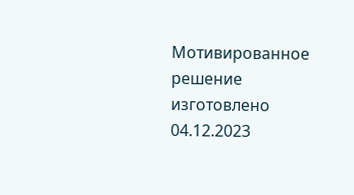Мотивированное решение изготовлено 04.12.2023